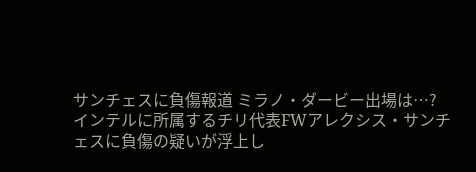サンチェスに負傷報道 ミラノ・ダービー出場は…?
インテルに所属するチリ代表FWアレクシス・サンチェスに負傷の疑いが浮上し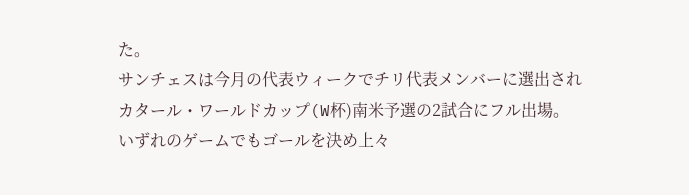た。
サンチェスは今月の代表ウィークでチリ代表メンバーに選出され
カタール・ワールドカップ(W杯)南米予選の2試合にフル出場。
いずれのゲームでもゴールを決め上々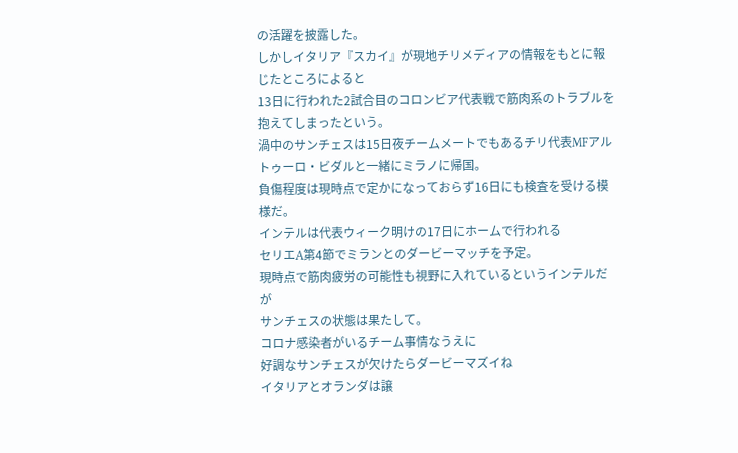の活躍を披露した。
しかしイタリア『スカイ』が現地チリメディアの情報をもとに報じたところによると
13日に行われた2試合目のコロンビア代表戦で筋肉系のトラブルを抱えてしまったという。
渦中のサンチェスは15日夜チームメートでもあるチリ代表MFアルトゥーロ・ビダルと一緒にミラノに帰国。
負傷程度は現時点で定かになっておらず16日にも検査を受ける模様だ。
インテルは代表ウィーク明けの17日にホームで行われる
セリエA第4節でミランとのダービーマッチを予定。
現時点で筋肉疲労の可能性も視野に入れているというインテルだが
サンチェスの状態は果たして。
コロナ感染者がいるチーム事情なうえに
好調なサンチェスが欠けたらダービーマズイね
イタリアとオランダは譲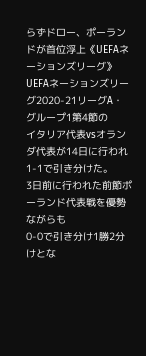らずドロー、ポーランドが首位浮上《UEFAネーションズリーグ》
UEFAネーションズリーグ2020-21リーグA・グループ1第4節の
イタリア代表vsオランダ代表が14日に行われ1-1で引き分けた。
3日前に行われた前節ポーランド代表戦を優勢ながらも
0-0で引き分け1勝2分けとな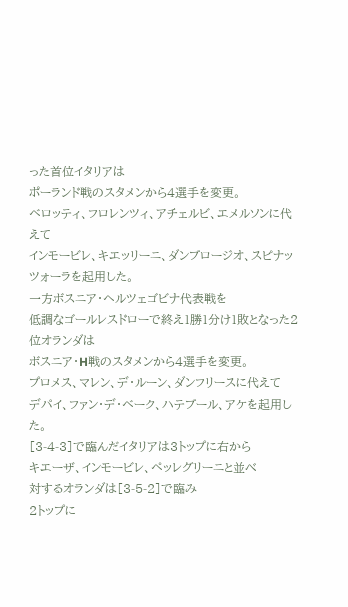った首位イタリアは
ポーランド戦のスタメンから4選手を変更。
ベロッティ、フロレンツィ、アチェルビ、エメルソンに代えて
インモービレ、キエッリーニ、ダンブロージオ、スピナッツォーラを起用した。
一方ボスニア・ヘルツェゴビナ代表戦を
低調なゴールレスドローで終え1勝1分け1敗となった2位オランダは
ボスニア・H戦のスタメンから4選手を変更。
プロメス、マレン、デ・ルーン、ダンフリースに代えて
デパイ、ファン・デ・ベーク、ハテブール、アケを起用した。
[3-4-3]で臨んだイタリアは3トップに右から
キエーザ、インモービレ、ペッレグリーニと並べ
対するオランダは[3-5-2]で臨み
2トップに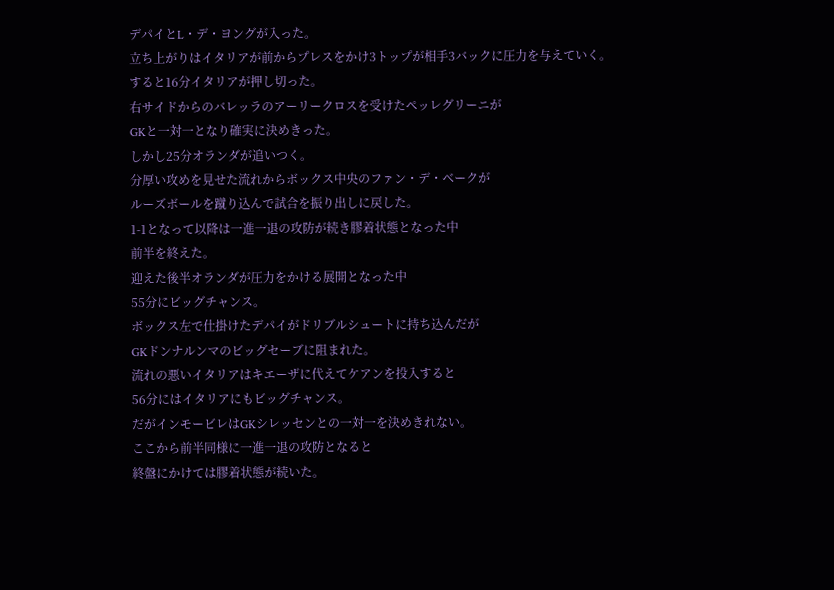デパイとL・デ・ヨングが入った。
立ち上がりはイタリアが前からプレスをかけ3トップが相手3バックに圧力を与えていく。
すると16分イタリアが押し切った。
右サイドからのバレッラのアーリークロスを受けたペッレグリーニが
GKと一対一となり確実に決めきった。
しかし25分オランダが追いつく。
分厚い攻めを見せた流れからボックス中央のファン・デ・ベークが
ルーズボールを蹴り込んで試合を振り出しに戻した。
1-1となって以降は一進一退の攻防が続き膠着状態となった中
前半を終えた。
迎えた後半オランダが圧力をかける展開となった中
55分にビッグチャンス。
ボックス左で仕掛けたデパイがドリブルシュートに持ち込んだが
GKドンナルンマのビッグセーブに阻まれた。
流れの悪いイタリアはキエーザに代えてケアンを投入すると
56分にはイタリアにもビッグチャンス。
だがインモービレはGKシレッセンとの一対一を決めきれない。
ここから前半同様に一進一退の攻防となると
終盤にかけては膠着状態が続いた。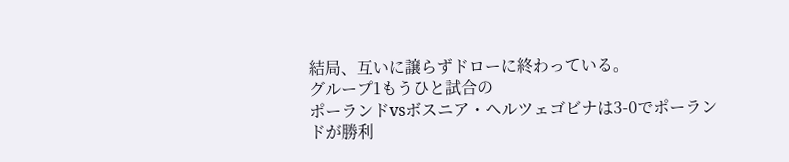結局、互いに譲らずドローに終わっている。
グループ1もうひと試合の
ポーランドvsボスニア・ヘルツェゴビナは3-0でポーランドが勝利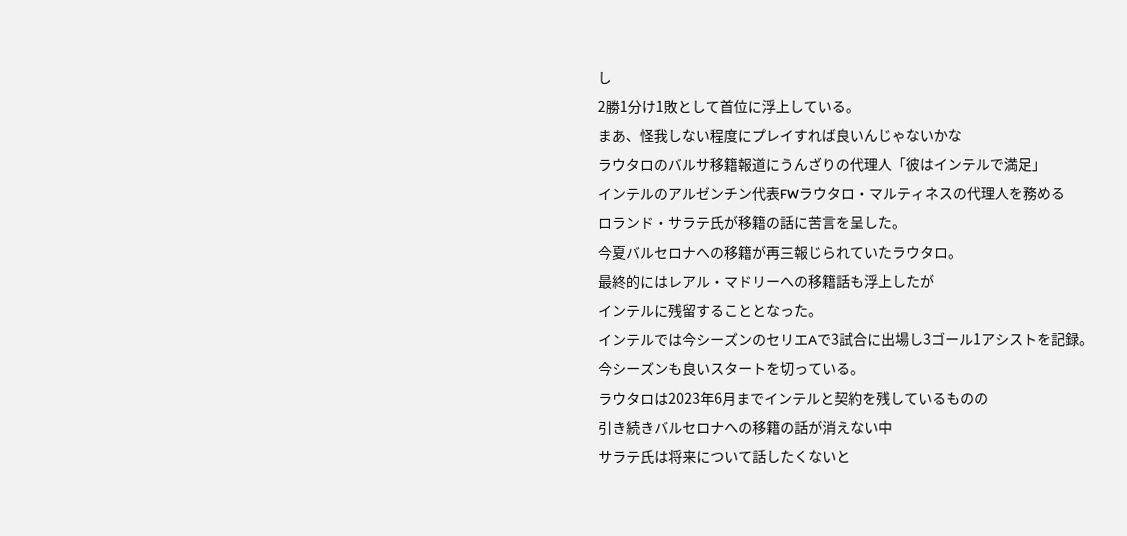し
2勝1分け1敗として首位に浮上している。
まあ、怪我しない程度にプレイすれば良いんじゃないかな
ラウタロのバルサ移籍報道にうんざりの代理人「彼はインテルで満足」
インテルのアルゼンチン代表FWラウタロ・マルティネスの代理人を務める
ロランド・サラテ氏が移籍の話に苦言を呈した。
今夏バルセロナへの移籍が再三報じられていたラウタロ。
最終的にはレアル・マドリーへの移籍話も浮上したが
インテルに残留することとなった。
インテルでは今シーズンのセリエAで3試合に出場し3ゴール1アシストを記録。
今シーズンも良いスタートを切っている。
ラウタロは2023年6月までインテルと契約を残しているものの
引き続きバルセロナへの移籍の話が消えない中
サラテ氏は将来について話したくないと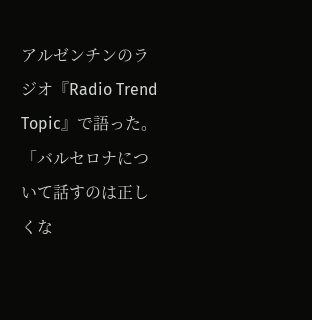アルゼンチンのラジオ『Radio Trend Topic』で語った。
「バルセロナについて話すのは正しくな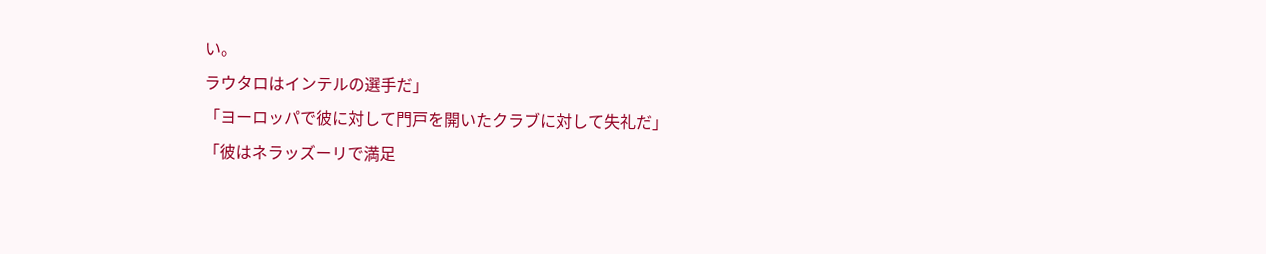い。
ラウタロはインテルの選手だ」
「ヨーロッパで彼に対して門戸を開いたクラブに対して失礼だ」
「彼はネラッズーリで満足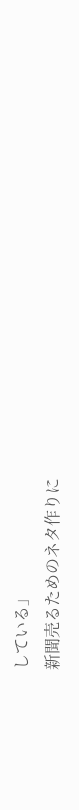している」
新聞売るためのネタ作りに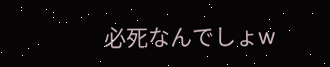必死なんでしょw